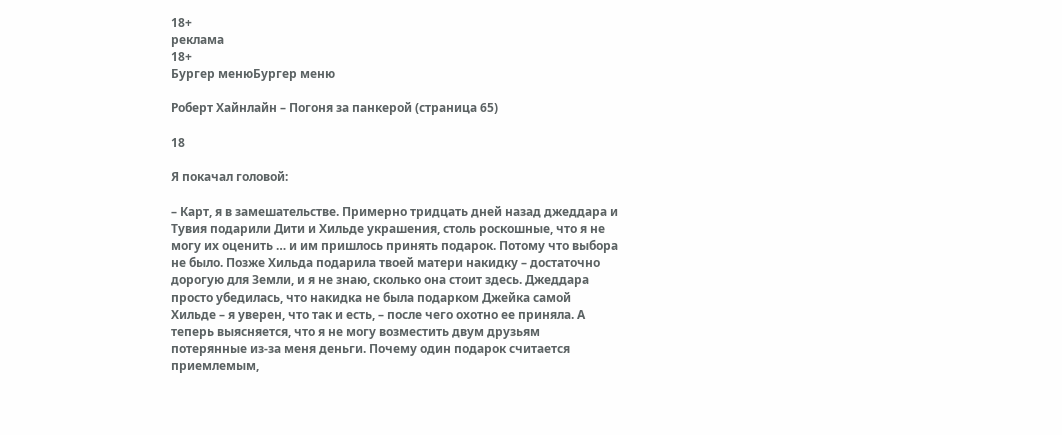18+
реклама
18+
Бургер менюБургер меню

Роберт Хайнлайн – Погоня за панкерой (страница 65)

18

Я покачал головой:

– Карт, я в замешательстве. Примерно тридцать дней назад джеддара и Тувия подарили Дити и Хильде украшения, столь роскошные, что я не могу их оценить … и им пришлось принять подарок. Потому что выбора не было. Позже Хильда подарила твоей матери накидку – достаточно дорогую для Земли, и я не знаю, сколько она стоит здесь. Джеддара просто убедилась, что накидка не была подарком Джейка самой Хильде – я уверен, что так и есть, – после чего охотно ее приняла. А теперь выясняется, что я не могу возместить двум друзьям потерянные из-за меня деньги. Почему один подарок считается приемлемым,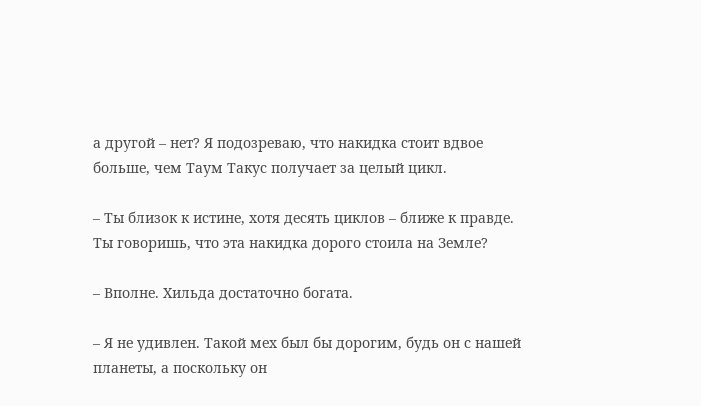а другой – нет? Я подозреваю, что накидка стоит вдвое больше, чем Таум Такус получает за целый цикл.

– Ты близок к истине, хотя десять циклов – ближе к правде. Ты говоришь, что эта накидка дорого стоила на Земле?

– Вполне. Хильда достаточно богата.

– Я не удивлен. Такой мех был бы дорогим, будь он с нашей планеты, а поскольку он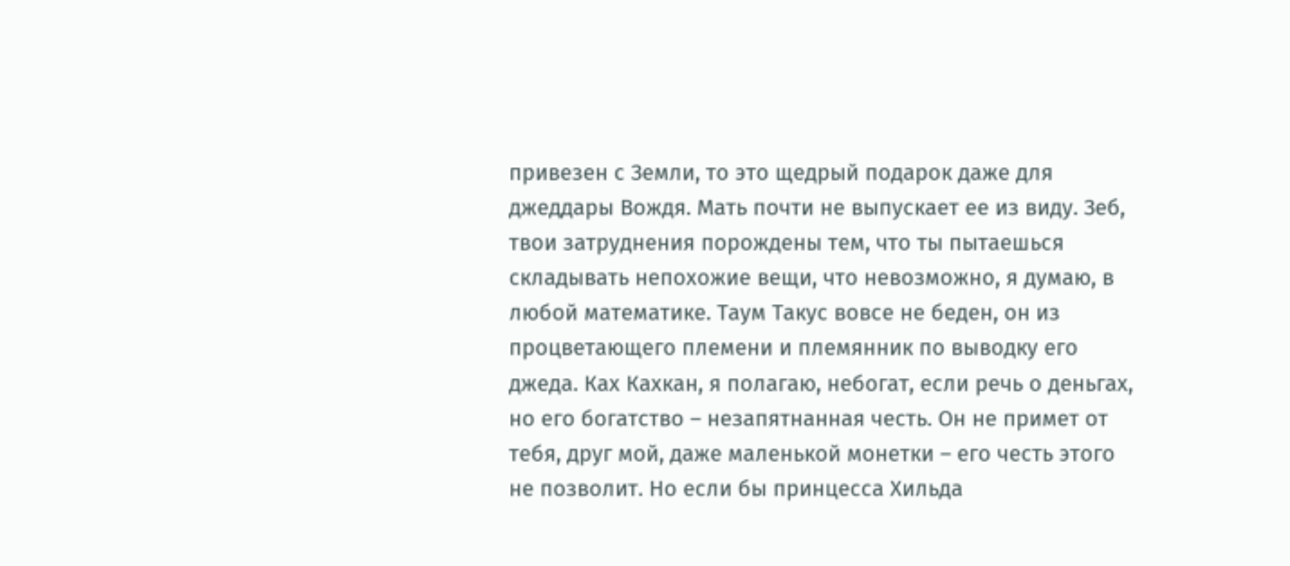привезен с Земли, то это щедрый подарок даже для джеддары Вождя. Мать почти не выпускает ее из виду. Зеб, твои затруднения порождены тем, что ты пытаешься складывать непохожие вещи, что невозможно, я думаю, в любой математике. Таум Такус вовсе не беден, он из процветающего племени и племянник по выводку его джеда. Ках Кахкан, я полагаю, небогат, если речь о деньгах, но его богатство – незапятнанная честь. Он не примет от тебя, друг мой, даже маленькой монетки – его честь этого не позволит. Но если бы принцесса Хильда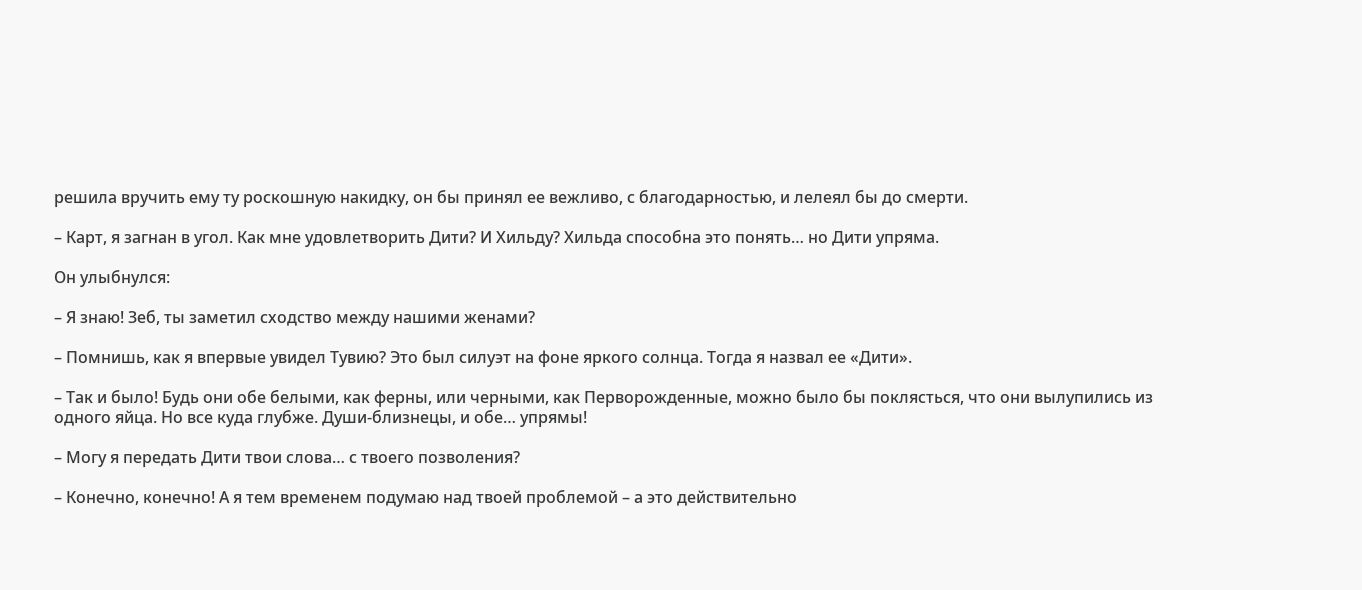решила вручить ему ту роскошную накидку, он бы принял ее вежливо, с благодарностью, и лелеял бы до смерти.

– Карт, я загнан в угол. Как мне удовлетворить Дити? И Хильду? Хильда способна это понять… но Дити упряма.

Он улыбнулся:

– Я знаю! Зеб, ты заметил сходство между нашими женами?

– Помнишь, как я впервые увидел Тувию? Это был силуэт на фоне яркого солнца. Тогда я назвал ее «Дити».

– Так и было! Будь они обе белыми, как ферны, или черными, как Перворожденные, можно было бы поклясться, что они вылупились из одного яйца. Но все куда глубже. Души-близнецы, и обе… упрямы!

– Могу я передать Дити твои слова… с твоего позволения?

– Конечно, конечно! А я тем временем подумаю над твоей проблемой – а это действительно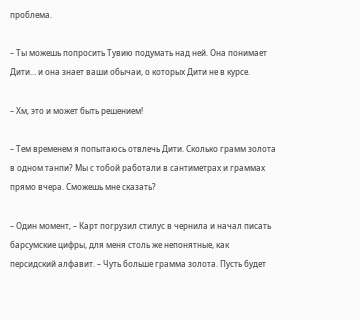проблема.

– Ты можешь попросить Тувию подумать над ней. Она понимает Дити… и она знает ваши обычаи, о которых Дити не в курсе.

– Хм, это и может быть решением!

– Тем временем я попытаюсь отвлечь Дити. Сколько грамм золота в одном танпи? Мы с тобой работали в сантиметрах и граммах прямо вчера. Сможешь мне сказать?

– Один момент, – Карт погрузил стилус в чернила и начал писать барсумские цифры, для меня столь же непонятные, как персидский алфавит. – Чуть больше грамма золота. Пусть будет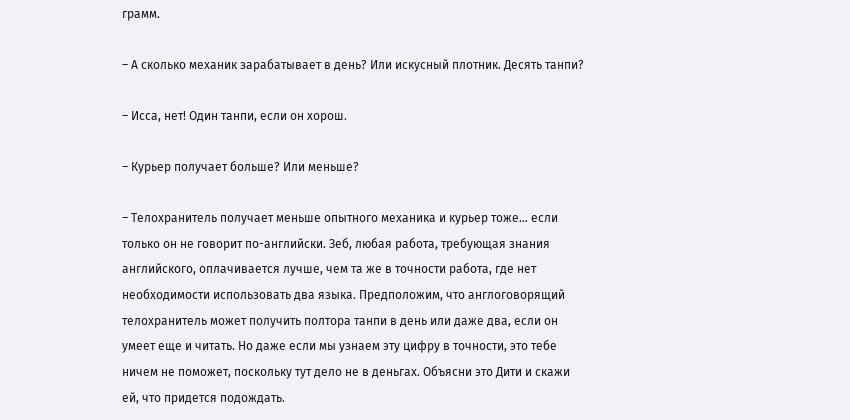грамм.

– А сколько механик зарабатывает в день? Или искусный плотник. Десять танпи?

– Исса, нет! Один танпи, если он хорош.

– Курьер получает больше? Или меньше?

– Телохранитель получает меньше опытного механика и курьер тоже… если только он не говорит по-английски. Зеб, любая работа, требующая знания английского, оплачивается лучше, чем та же в точности работа, где нет необходимости использовать два языка. Предположим, что англоговорящий телохранитель может получить полтора танпи в день или даже два, если он умеет еще и читать. Но даже если мы узнаем эту цифру в точности, это тебе ничем не поможет, поскольку тут дело не в деньгах. Объясни это Дити и скажи ей, что придется подождать.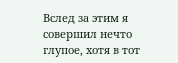Вслед за этим я совершил нечто глупое, хотя в тот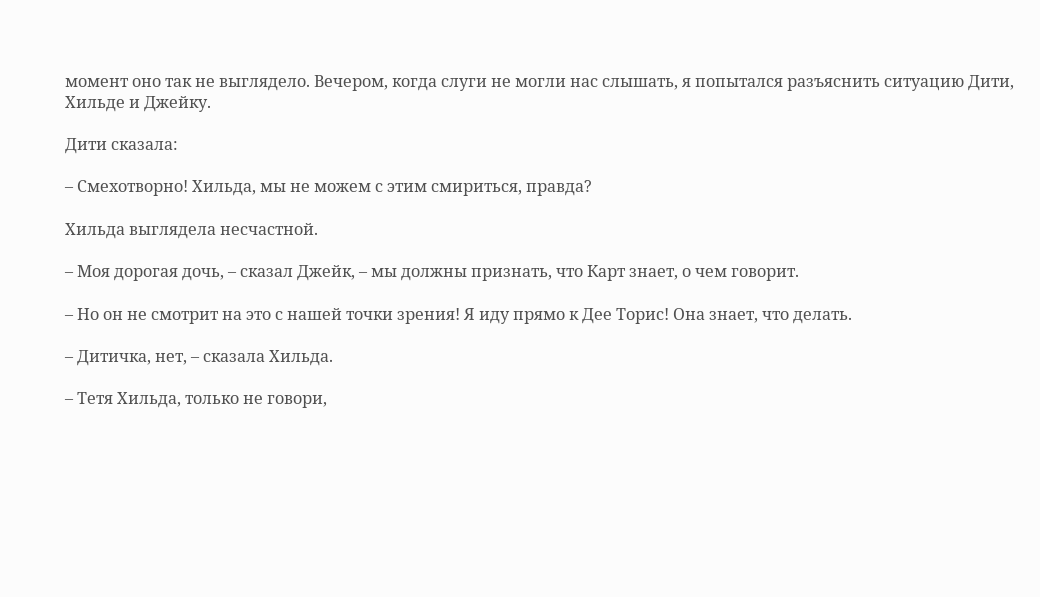момент оно так не выглядело. Вечером, когда слуги не могли нас слышать, я попытался разъяснить ситуацию Дити, Хильде и Джейку.

Дити сказала:

– Смехотворно! Хильда, мы не можем с этим смириться, правда?

Хильда выглядела несчастной.

– Моя дорогая дочь, – сказал Джейк, – мы должны признать, что Карт знает, о чем говорит.

– Но он не смотрит на это с нашей точки зрения! Я иду прямо к Дее Торис! Она знает, что делать.

– Дитичка, нет, – сказала Хильда.

– Тетя Хильда, только не говори,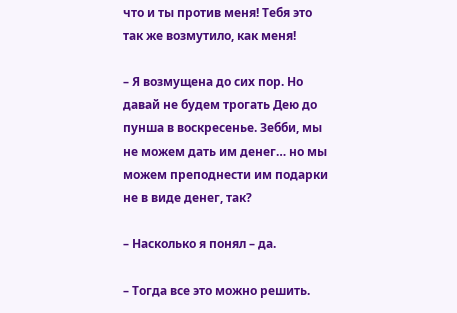что и ты против меня! Тебя это так же возмутило, как меня!

– Я возмущена до сих пор. Но давай не будем трогать Дею до пунша в воскресенье. Зебби, мы не можем дать им денег… но мы можем преподнести им подарки не в виде денег, так?

– Насколько я понял – да.

– Тогда все это можно решить.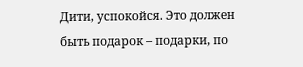Дити, успокойся. Это должен быть подарок – подарки, по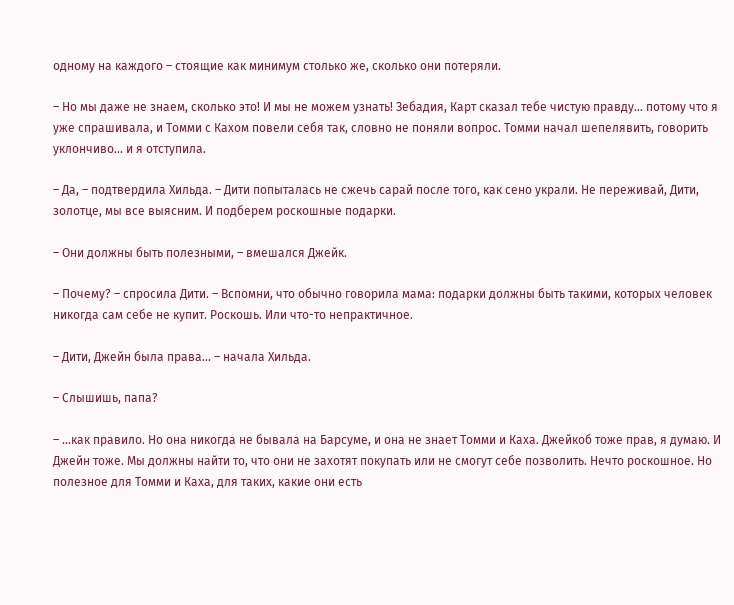одному на каждого – стоящие как минимум столько же, сколько они потеряли.

– Но мы даже не знаем, сколько это! И мы не можем узнать! Зебадия, Карт сказал тебе чистую правду… потому что я уже спрашивала, и Томми с Кахом повели себя так, словно не поняли вопрос. Томми начал шепелявить, говорить уклончиво… и я отступила.

– Да, – подтвердила Хильда. – Дити попыталась не сжечь сарай после того, как сено украли. Не переживай, Дити, золотце, мы все выясним. И подберем роскошные подарки.

– Они должны быть полезными, – вмешался Джейк.

– Почему? – спросила Дити. – Вспомни, что обычно говорила мама: подарки должны быть такими, которых человек никогда сам себе не купит. Роскошь. Или что-то непрактичное.

– Дити, Джейн была права… – начала Хильда.

– Слышишь, папа?

– …как правило. Но она никогда не бывала на Барсуме, и она не знает Томми и Каха. Джейкоб тоже прав, я думаю. И Джейн тоже. Мы должны найти то, что они не захотят покупать или не смогут себе позволить. Нечто роскошное. Но полезное для Томми и Каха, для таких, какие они есть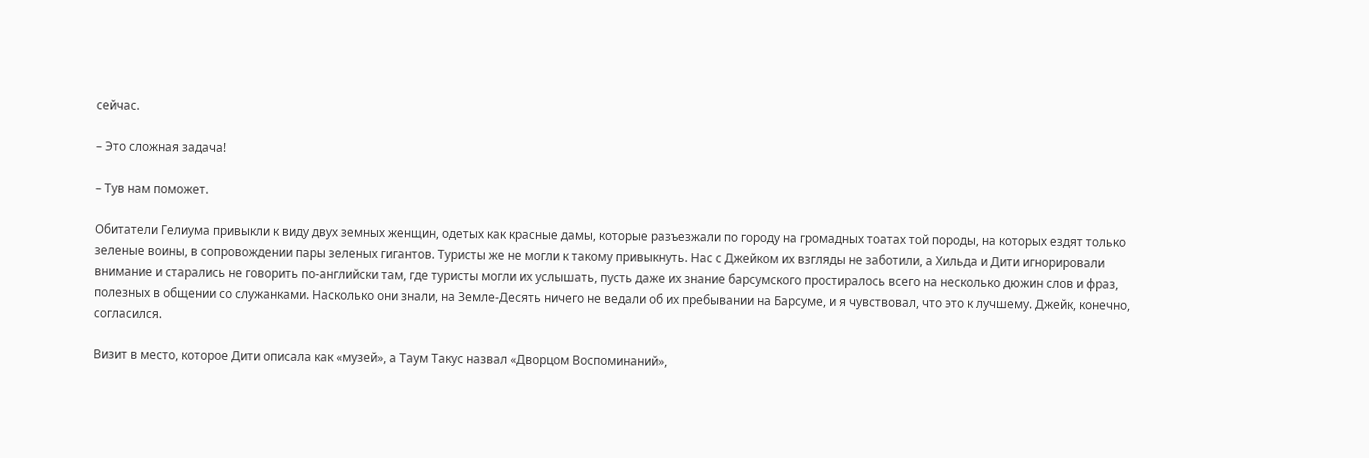сейчас.

– Это сложная задача!

– Тув нам поможет.

Обитатели Гелиума привыкли к виду двух земных женщин, одетых как красные дамы, которые разъезжали по городу на громадных тоатах той породы, на которых ездят только зеленые воины, в сопровождении пары зеленых гигантов. Туристы же не могли к такому привыкнуть. Нас с Джейком их взгляды не заботили, а Хильда и Дити игнорировали внимание и старались не говорить по-английски там, где туристы могли их услышать, пусть даже их знание барсумского простиралось всего на несколько дюжин слов и фраз, полезных в общении со служанками. Насколько они знали, на Земле-Десять ничего не ведали об их пребывании на Барсуме, и я чувствовал, что это к лучшему. Джейк, конечно, согласился.

Визит в место, которое Дити описала как «музей», а Таум Такус назвал «Дворцом Воспоминаний»,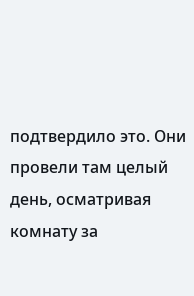подтвердило это. Они провели там целый день, осматривая комнату за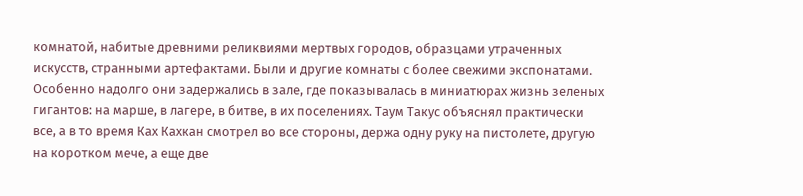комнатой, набитые древними реликвиями мертвых городов, образцами утраченных искусств, странными артефактами. Были и другие комнаты с более свежими экспонатами. Особенно надолго они задержались в зале, где показывалась в миниатюрах жизнь зеленых гигантов: на марше, в лагере, в битве, в их поселениях. Таум Такус объяснял практически все, а в то время Ках Кахкан смотрел во все стороны, держа одну руку на пистолете, другую на коротком мече, а еще две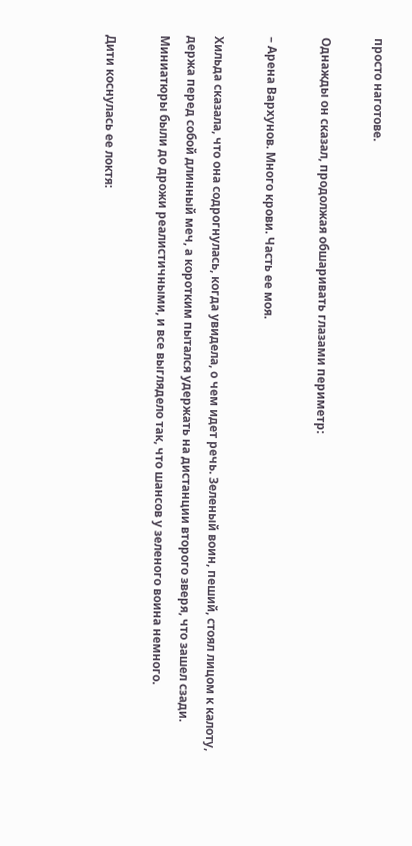просто наготове.

Однажды он сказал, продолжая обшаривать глазами периметр:

– Арена Вархунов. Много крови. Часть ее моя.

Хильда сказала, что она содрогнулась, когда увидела, о чем идет речь. Зеленый воин, пеший, стоял лицом к калоту, держа перед собой длинный меч, а коротким пытался удержать на дистанции второго зверя, что зашел сзади. Миниатюры были до дрожи реалистичными, и все выглядело так, что шансов у зеленого воина немного.

Дити коснулась ее локтя: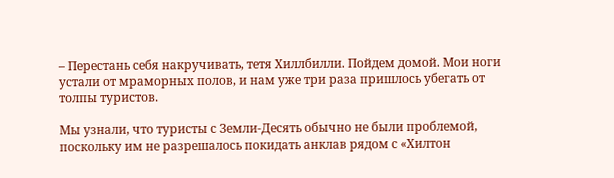– Перестань себя накручивать, тетя Хиллбилли. Пойдем домой. Мои ноги устали от мраморных полов, и нам уже три раза пришлось убегать от толпы туристов.

Мы узнали, что туристы с Земли-Десять обычно не были проблемой, поскольку им не разрешалось покидать анклав рядом с «Хилтон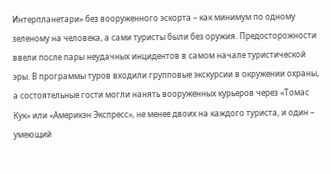Интерпланетари» без вооруженного эскорта – как минимум по одному зеленому на человека, а сами туристы были без оружия. Предосторожности ввели после пары неудачных инцидентов в самом начале туристической эры. В программы туров входили групповые экскурсии в окружении охраны, а состоятельные гости могли нанять вооруженных курьеров через «Томас Кук» или «Америкэн Экспресс», не менее двоих на каждого туриста, и один – умеющий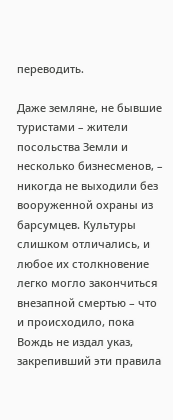переводить.

Даже земляне, не бывшие туристами – жители посольства Земли и несколько бизнесменов, – никогда не выходили без вооруженной охраны из барсумцев. Культуры слишком отличались, и любое их столкновение легко могло закончиться внезапной смертью – что и происходило, пока Вождь не издал указ, закрепивший эти правила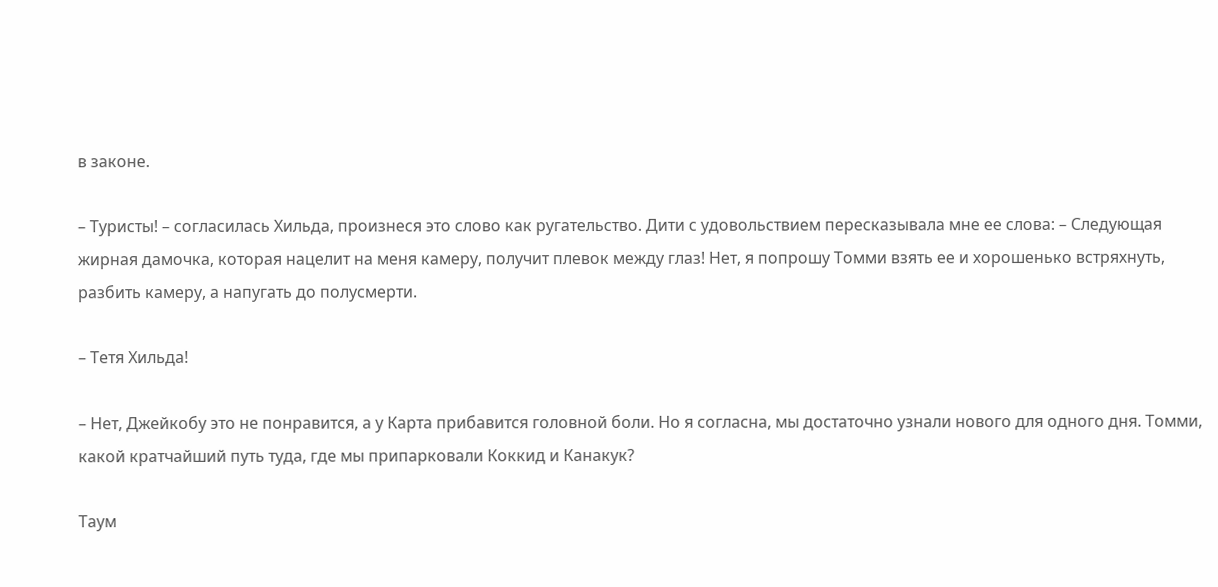в законе.

– Туристы! – согласилась Хильда, произнеся это слово как ругательство. Дити с удовольствием пересказывала мне ее слова: – Следующая жирная дамочка, которая нацелит на меня камеру, получит плевок между глаз! Нет, я попрошу Томми взять ее и хорошенько встряхнуть, разбить камеру, а напугать до полусмерти.

– Тетя Хильда!

– Нет, Джейкобу это не понравится, а у Карта прибавится головной боли. Но я согласна, мы достаточно узнали нового для одного дня. Томми, какой кратчайший путь туда, где мы припарковали Коккид и Канакук?

Таум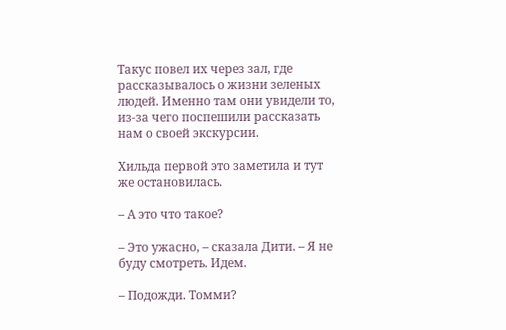Такус повел их через зал, где рассказывалось о жизни зеленых людей. Именно там они увидели то, из-за чего поспешили рассказать нам о своей экскурсии.

Хильда первой это заметила и тут же остановилась.

– А это что такое?

– Это ужасно, – сказала Дити. – Я не буду смотреть. Идем.

– Подожди. Томми?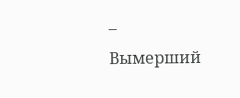– Вымерший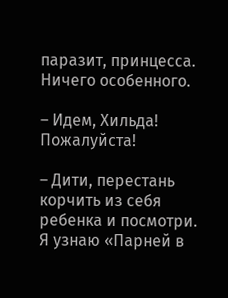паразит, принцесса. Ничего особенного.

– Идем, Хильда! Пожалуйста!

– Дити, перестань корчить из себя ребенка и посмотри. Я узнаю «Парней в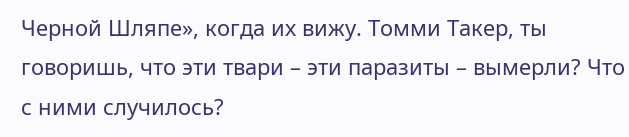Черной Шляпе», когда их вижу. Томми Такер, ты говоришь, что эти твари – эти паразиты – вымерли? Что с ними случилось?